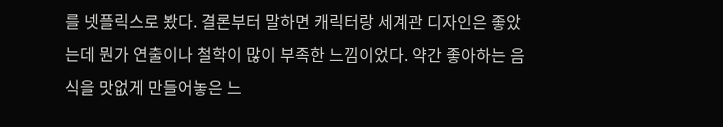를 넷플릭스로 봤다. 결론부터 말하면 캐릭터랑 세계관 디자인은 좋았는데 뭔가 연출이나 철학이 많이 부족한 느낌이었다. 약간 좋아하는 음식을 맛없게 만들어놓은 느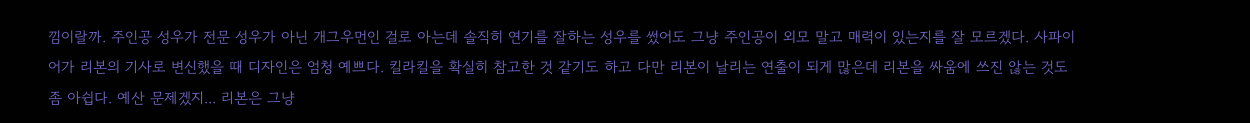낌이랄까. 주인공 성우가 전문 성우가 아닌 개그우먼인 걸로 아는데 솔직히 연기를 잘하는 성우를 썼어도 그냥 주인공이 외모 말고 매력이 있는지를 잘 모르겠다. 사파이어가 리본의 기사로 변신했을 때 디자인은 엄청 예쁘다. 킬라킬을 확실히 참고한 것 같기도 하고 다만 리본이 날리는 연출이 되게 많은데 리본을 싸움에 쓰진 않는 것도 좀 아쉽다. 예산 문제겠지... 리본은 그냥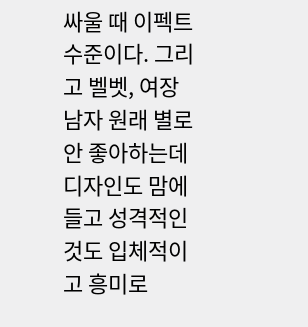싸울 때 이펙트 수준이다. 그리고 벨벳, 여장남자 원래 별로 안 좋아하는데 디자인도 맘에 들고 성격적인 것도 입체적이고 흥미로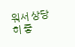워서 상당히 좋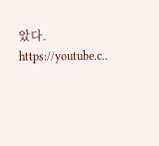았다. https://youtube.c..